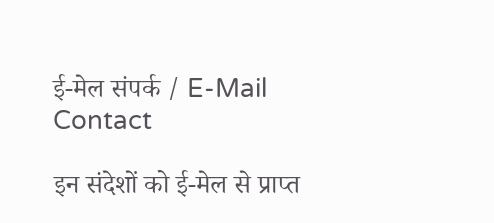ई-मेल संपर्क / E-Mail Contact

इन संदेशों को ई-मेल से प्राप्त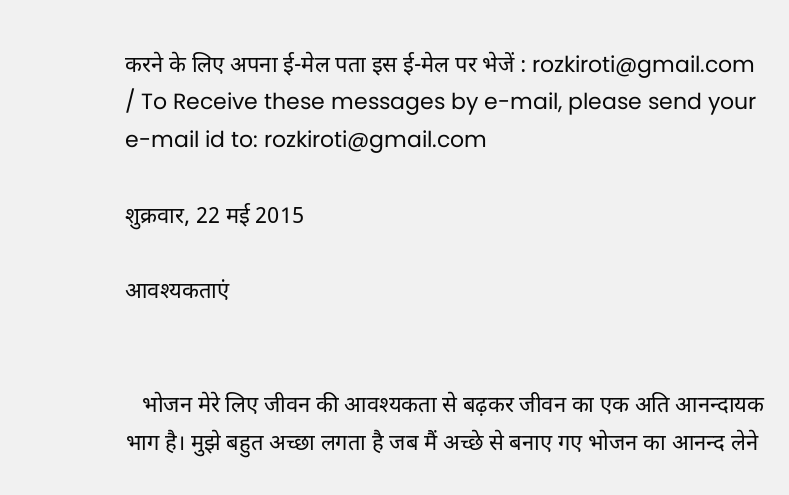करने के लिए अपना ई-मेल पता इस ई-मेल पर भेजें : rozkiroti@gmail.com / To Receive these messages by e-mail, please send your e-mail id to: rozkiroti@gmail.com

शुक्रवार, 22 मई 2015

आवश्यकताएं


   भोजन मेरे लिए जीवन की आवश्यकता से बढ़कर जीवन का एक अति आनन्दायक भाग है। मुझे बहुत अच्छा लगता है जब मैं अच्छे से बनाए गए भोजन का आनन्द लेने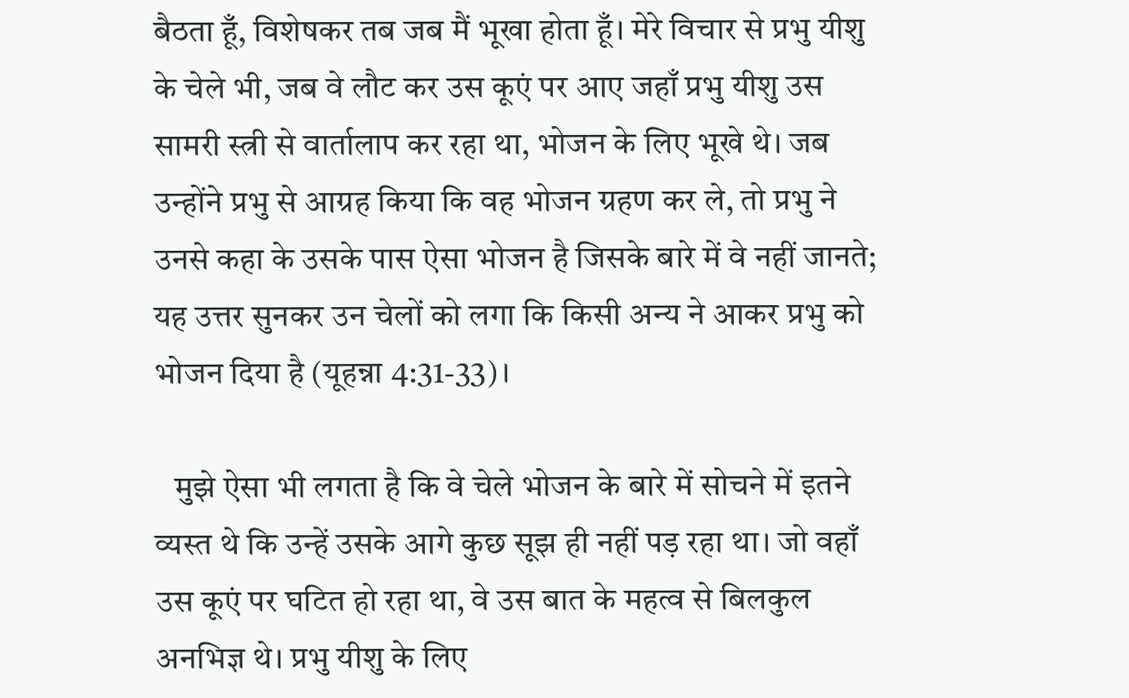बैठता हूँ, विशेषकर तब जब मैं भूखा होता हूँ। मेरे विचार से प्रभु यीशु के चेले भी, जब वे लौट कर उस कूएं पर आए जहाँ प्रभु यीशु उस सामरी स्त्री से वार्तालाप कर रहा था, भोजन के लिए भूखे थे। जब उन्होंने प्रभु से आग्रह किया कि वह भोजन ग्रहण कर ले, तो प्रभु ने उनसे कहा के उसके पास ऐसा भोजन है जिसके बारे में वे नहीं जानते; यह उत्तर सुनकर उन चेलों को लगा कि किसी अन्य ने आकर प्रभु को भोजन दिया है (यूहन्ना 4:31-33)।

   मुझे ऐसा भी लगता है कि वे चेले भोजन के बारे में सोचने में इतने व्यस्त थे कि उन्हें उसके आगे कुछ सूझ ही नहीं पड़ रहा था। जो वहाँ उस कूएं पर घटित हो रहा था, वे उस बात के महत्व से बिलकुल अनभिज्ञ थे। प्रभु यीशु के लिए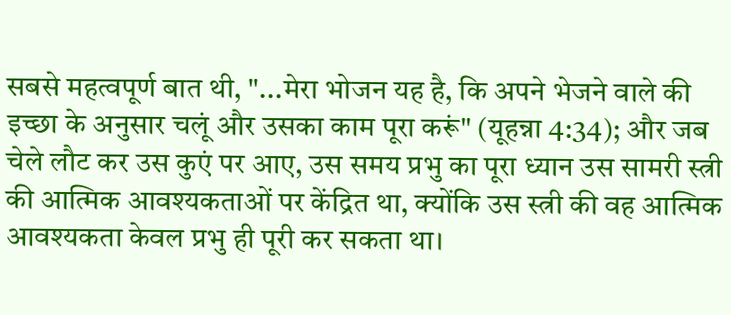सबसे महत्वपूर्ण बात थी, "...मेरा भोजन यह है, कि अपने भेजने वाले की इच्छा के अनुसार चलूं और उसका काम पूरा करूं" (यूहन्ना 4:34); और जब चेले लौट कर उस कुएं पर आए, उस समय प्रभु का पूरा ध्यान उस सामरी स्त्री की आत्मिक आवश्यकताओं पर केंद्रित था, क्योंकि उस स्त्री की वह आत्मिक आवश्यकता केवल प्रभु ही पूरी कर सकता था।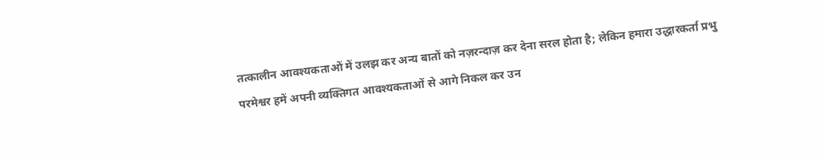तत्कालीन आवश्यकताओं में उलझ कर अन्य बातों को नज़रन्दाज़ कर देना सरल होता है; लेकिन हमारा उद्धारकर्ता प्रभु परमेश्वर हमें अपनी व्यक्तिगत आवश्यकताओं से आगे निकल कर उन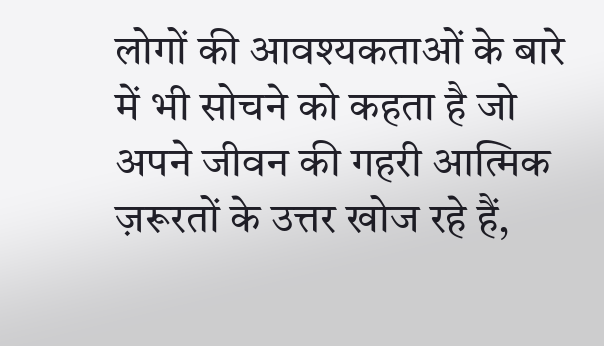लोगों की आवश्यकताओं के बारे में भी सोचने को कहता है जो अपने जीवन की गहरी आत्मिक ज़रूरतों के उत्तर खोज रहे हैं,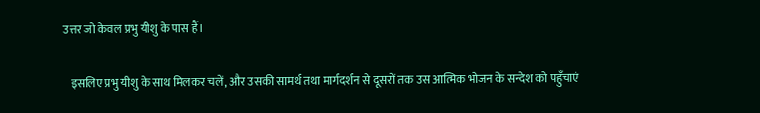उत्तर जो केवल प्रभु यीशु के पास हैं।

   इसलिए प्रभु यीशु के साथ मिलकर चलें, और उसकी सामर्थ तथा मार्गदर्शन से दूसरों तक उस आत्मिक भोजन के सन्देश को पहुँचाएं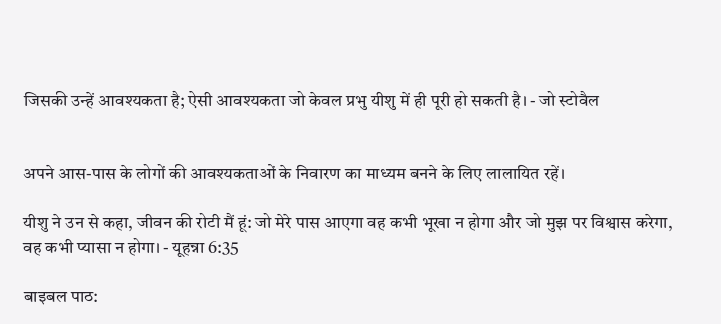जिसकी उन्हें आवश्यकता है; ऐसी आवश्यकता जो केवल प्रभु यीशु में ही पूरी हो सकती है। - जो स्टोवैल


अपने आस-पास के लोगों की आवश्यकताओं के निवारण का माध्यम बनने के लिए लालायित रहें।

यीशु ने उन से कहा, जीवन की रोटी मैं हूं: जो मेरे पास आएगा वह कभी भूखा न होगा और जो मुझ पर विश्वास करेगा, वह कभी प्यासा न होगा। - यूहन्ना 6:35

बाइबल पाठ: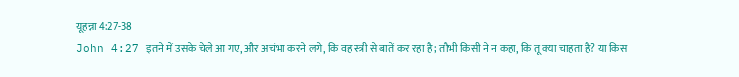यूहन्ना 4:27-38
John 4:27 इतने में उसके चेले आ गए, और अचंभा करने लगे, कि वह स्त्री से बातें कर रहा है; तौभी किसी ने न कहा, कि तू क्या चाहता है? या किस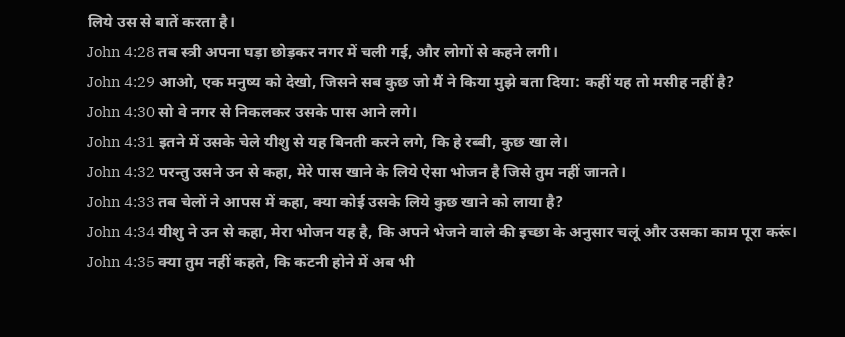लिये उस से बातें करता है।
John 4:28 तब स्त्री अपना घड़ा छोड़कर नगर में चली गई, और लोगों से कहने लगी।
John 4:29 आओ, एक मनुष्य को देखो, जिसने सब कुछ जो मैं ने किया मुझे बता दिया: कहीं यह तो मसीह नहीं है?
John 4:30 सो वे नगर से निकलकर उसके पास आने लगे।
John 4:31 इतने में उसके चेले यीशु से यह बिनती करने लगे, कि हे रब्बी, कुछ खा ले।
John 4:32 परन्तु उसने उन से कहा, मेरे पास खाने के लिये ऐसा भोजन है जिसे तुम नहीं जानते।
John 4:33 तब चेलों ने आपस में कहा, क्या कोई उसके लिये कुछ खाने को लाया है?
John 4:34 यीशु ने उन से कहा, मेरा भोजन यह है, कि अपने भेजने वाले की इच्छा के अनुसार चलूं और उसका काम पूरा करूं।
John 4:35 क्या तुम नहीं कहते, कि कटनी होने में अब भी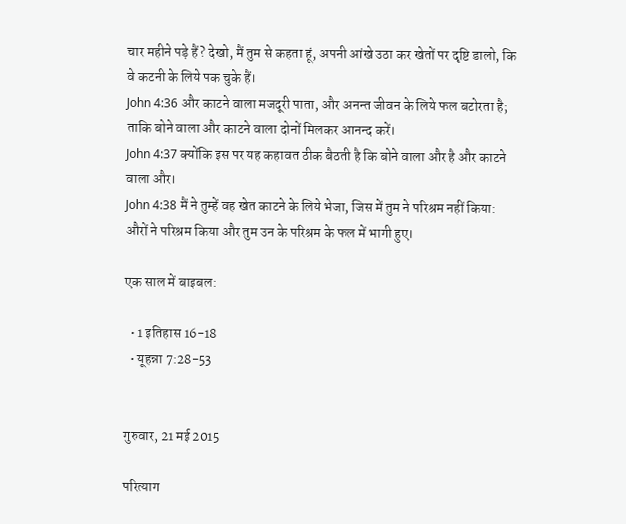चार महीने पड़े हैं? देखो, मैं तुम से कहता हूं, अपनी आंखे उठा कर खेतों पर दृष्टि डालो, कि वे कटनी के लिये पक चुके हैं।
John 4:36 और काटने वाला मजदूरी पाता, और अनन्त जीवन के लिये फल बटोरता है; ताकि बोने वाला और काटने वाला दोनों मिलकर आनन्द करें।
John 4:37 क्योंकि इस पर यह कहावत ठीक बैठती है कि बोने वाला और है और काटने वाला और।
John 4:38 मैं ने तुम्हें वह खेत काटने के लिये भेजा, जिस में तुम ने परिश्रम नहीं किया: औरों ने परिश्रम किया और तुम उन के परिश्रम के फल में भागी हुए।

एक साल में बाइबल:

  • 1 इतिहास 16-18
  • यूहन्ना 7:28-53


गुरुवार, 21 मई 2015

परित्याग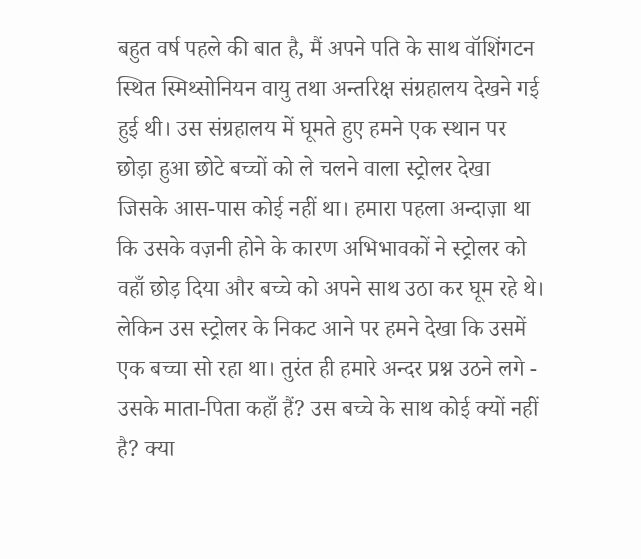बहुत वर्ष पहले की बात है, मैं अपने पति के साथ वॉशिंगटन स्थित स्मिथ्सोनियन वायु तथा अन्तरिक्ष संग्रहालय देखने गई हुई थी। उस संग्रहालय में घूमते हुए हमने एक स्थान पर छोड़ा हुआ छोटे बच्चों को ले चलने वाला स्ट्रोलर देखा जिसके आस-पास कोई नहीं था। हमारा पहला अन्दाज़ा था कि उसके वज़नी होने के कारण अभिभावकों ने स्ट्रोलर को वहाँ छोड़ दिया और बच्चे को अपने साथ उठा कर घूम रहे थे। लेकिन उस स्ट्रोलर के निकट आने पर हमने देखा कि उसमें एक बच्चा सो रहा था। तुरंत ही हमारे अन्दर प्रश्न उठने लगे - उसके माता-पिता कहाँ हैं? उस बच्चे के साथ कोई क्यों नहीं है? क्या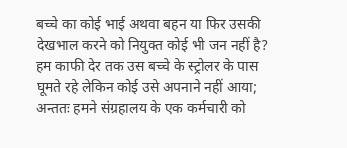बच्चे का कोई भाई अथवा बहन या फिर उसकी देखभाल करने को नियुक्त कोई भी जन नहीं है? हम काफी देर तक उस बच्चे के स्ट्रोलर के पास घूमते रहे लेकिन कोई उसे अपनाने नहीं आया; अन्ततः हमने संग्रहालय के एक कर्मचारी को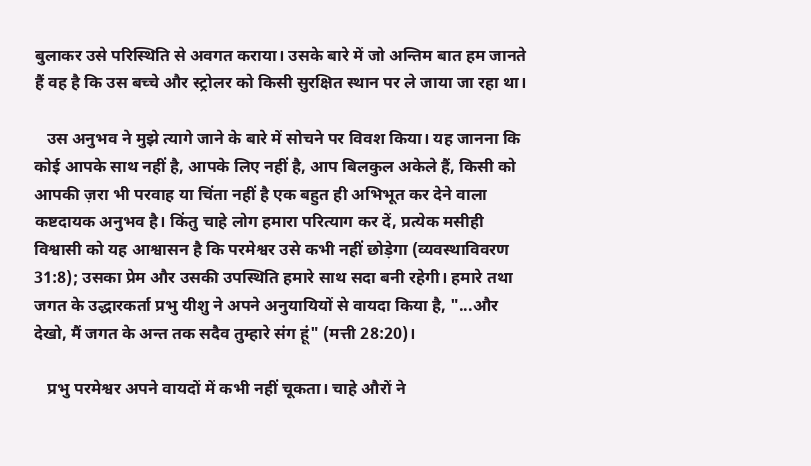बुलाकर उसे परिस्थिति से अवगत कराया। उसके बारे में जो अन्तिम बात हम जानते हैं वह है कि उस बच्चे और स्ट्रोलर को किसी सुरक्षित स्थान पर ले जाया जा रहा था।

   उस अनुभव ने मुझे त्यागे जाने के बारे में सोचने पर विवश किया। यह जानना कि कोई आपके साथ नहीं है, आपके लिए नहीं है, आप बिलकुल अकेले हैं, किसी को आपकी ज़रा भी परवाह या चिंता नहीं है एक बहुत ही अभिभूत कर देने वाला कष्टदायक अनुभव है। किंतु चाहे लोग हमारा परित्याग कर दें, प्रत्येक मसीही विश्वासी को यह आश्वासन है कि परमेश्वर उसे कभी नहीं छोड़ेगा (व्यवस्थाविवरण 31:8); उसका प्रेम और उसकी उपस्थिति हमारे साथ सदा बनी रहेगी। हमारे तथा जगत के उद्धारकर्ता प्रभु यीशु ने अपने अनुयायियों से वायदा किया है, "...और देखो, मैं जगत के अन्‍त तक सदैव तुम्हारे संग हूं" (मत्ती 28:20)।

   प्रभु परमेश्वर अपने वायदों में कभी नहीं चूकता। चाहे औरों ने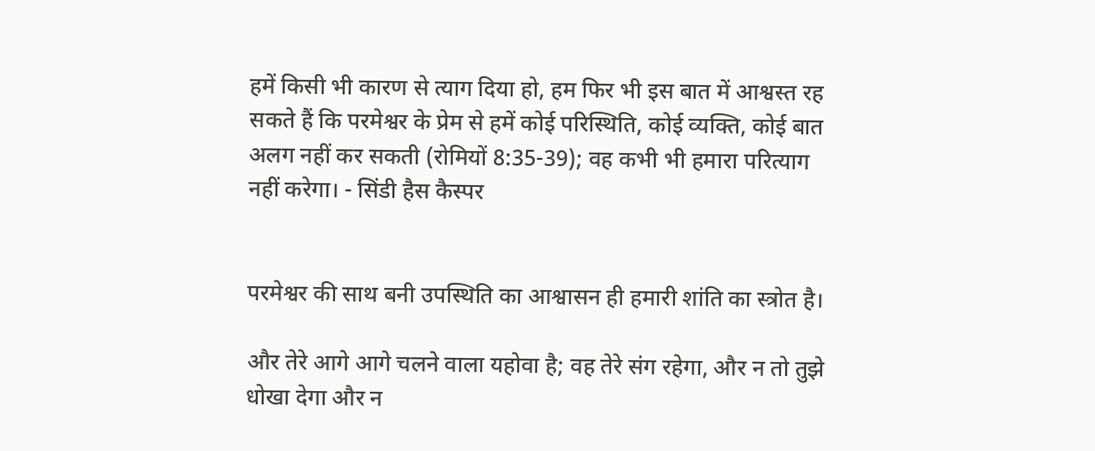हमें किसी भी कारण से त्याग दिया हो, हम फिर भी इस बात में आश्वस्त रह सकते हैं कि परमेश्वर के प्रेम से हमें कोई परिस्थिति, कोई व्यक्ति, कोई बात अलग नहीं कर सकती (रोमियों 8:35-39); वह कभी भी हमारा परित्याग नहीं करेगा। - सिंडी हैस कैस्पर


परमेश्वर की साथ बनी उपस्थिति का आश्वासन ही हमारी शांति का स्त्रोत है।

और तेरे आगे आगे चलने वाला यहोवा है; वह तेरे संग रहेगा, और न तो तुझे धोखा देगा और न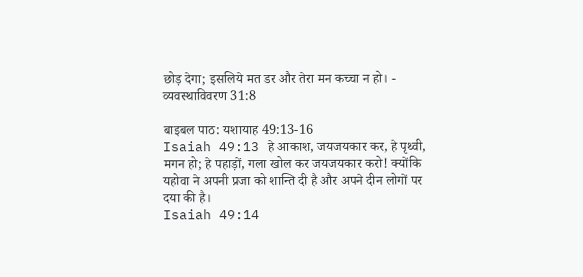छोड़ देगा; इसलिये मत डर और तेरा मन कच्चा न हो। - व्यवस्थाविवरण 31:8

बाइबल पाठ: यशायाह 49:13-16
Isaiah 49:13 हे आकाश, जयजयकार कर, हे पृथ्वी, मगन हो; हे पहाड़ों, गला खोल कर जयजयकार करो! क्योंकि यहोवा ने अपनी प्रजा को शान्ति दी है और अपने दीन लोगों पर दया की है।
Isaiah 49:14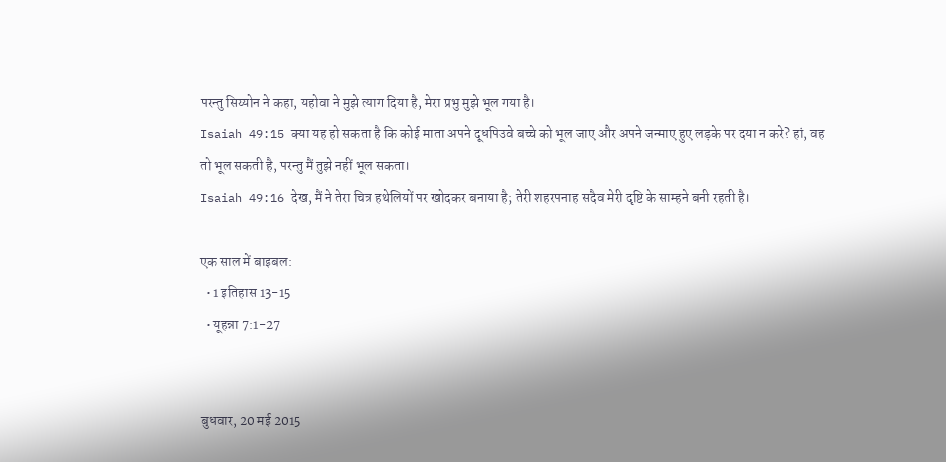परन्तु सिय्योन ने कहा, यहोवा ने मुझे त्याग दिया है, मेरा प्रभु मुझे भूल गया है।
Isaiah 49:15 क्या यह हो सकता है कि कोई माता अपने दूधपिउवे बच्चे को भूल जाए और अपने जन्माए हुए लड़के पर दया न करे? हां, वह तो भूल सकती है, परन्तु मैं तुझे नहीं भूल सकता।
Isaiah 49:16 देख, मैं ने तेरा चित्र हथेलियों पर खोदकर बनाया है; तेरी शहरपनाह सदैव मेरी दृष्टि के साम्हने बनी रहती है।

एक साल में बाइबल:
  • 1 इतिहास 13-15
  • यूहन्ना 7:1-27


बुधवार, 20 मई 2015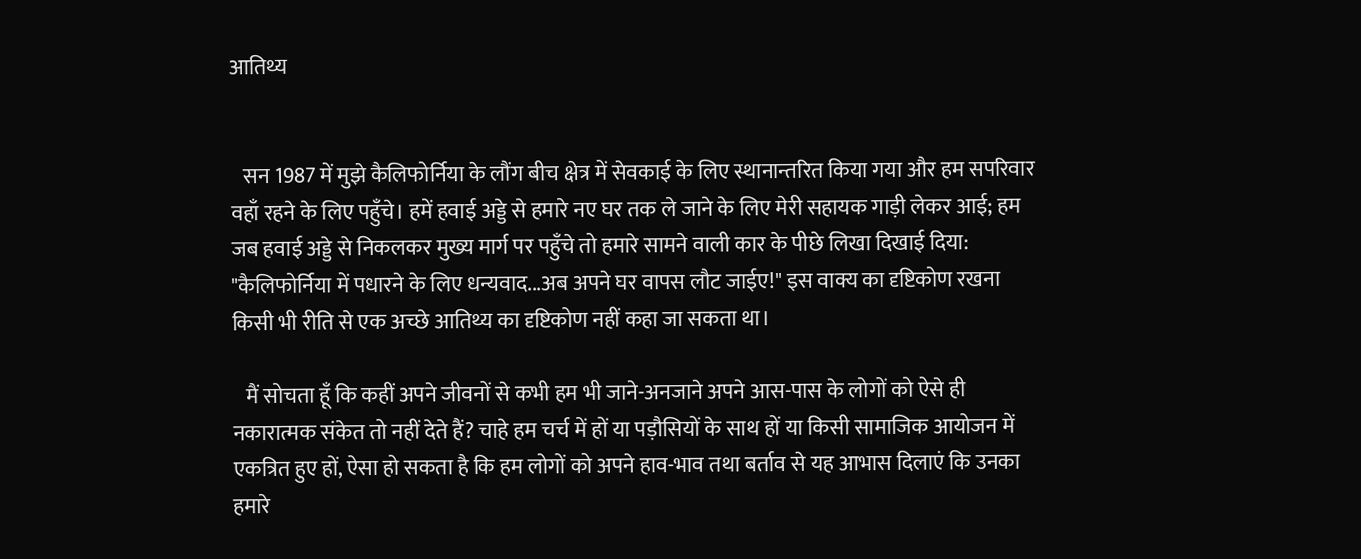आतिथ्य


   सन 1987 में मुझे कैलिफोर्निया के लौंग बीच क्षेत्र में सेवकाई के लिए स्थानान्तरित किया गया और हम सपरिवार वहाँ रहने के लिए पहुँचे। हमें हवाई अड्डे से हमारे नए घर तक ले जाने के लिए मेरी सहायक गाड़ी लेकर आई; हम जब हवाई अड्डे से निकलकर मुख्य मार्ग पर पहुँचे तो हमारे सामने वाली कार के पीछे लिखा दिखाई दिया: "कैलिफोर्निया में पधारने के लिए धन्यवाद...अब अपने घर वापस लौट जाईए!" इस वाक्य का दृष्टिकोण रखना किसी भी रीति से एक अच्छे आतिथ्य का दृष्टिकोण नहीं कहा जा सकता था।

   मैं सोचता हूँ कि कहीं अपने जीवनों से कभी हम भी जाने-अनजाने अपने आस-पास के लोगों को ऐसे ही नकारात्मक संकेत तो नहीं देते हैं? चाहे हम चर्च में हों या पड़ौसियों के साथ हों या किसी सामाजिक आयोजन में एकत्रित हुए हों, ऐसा हो सकता है कि हम लोगों को अपने हाव-भाव तथा बर्ताव से यह आभास दिलाएं कि उनका हमारे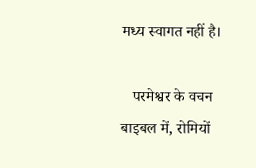मध्य स्वागत नहीं है।

   परमेश्वर के वचन बाइबल में, रोमियों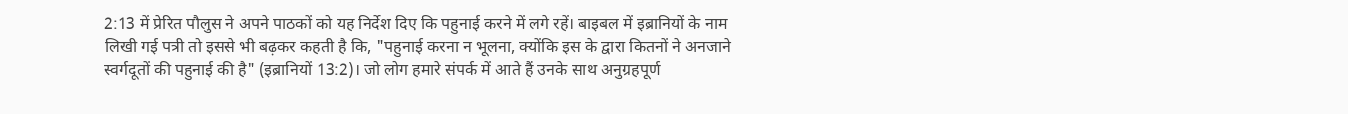2:13 में प्रेरित पौलुस ने अपने पाठकों को यह निर्देश दिए कि पहुनाई करने में लगे रहें। बाइबल में इब्रानियों के नाम लिखी गई पत्री तो इससे भी बढ़कर कहती है कि, "पहुनाई करना न भूलना, क्योंकि इस के द्वारा कितनों ने अनजाने स्‍वर्गदूतों की पहुनाई की है" (इब्रानियों 13:2)। जो लोग हमारे संपर्क में आते हैं उनके साथ अनुग्रहपूर्ण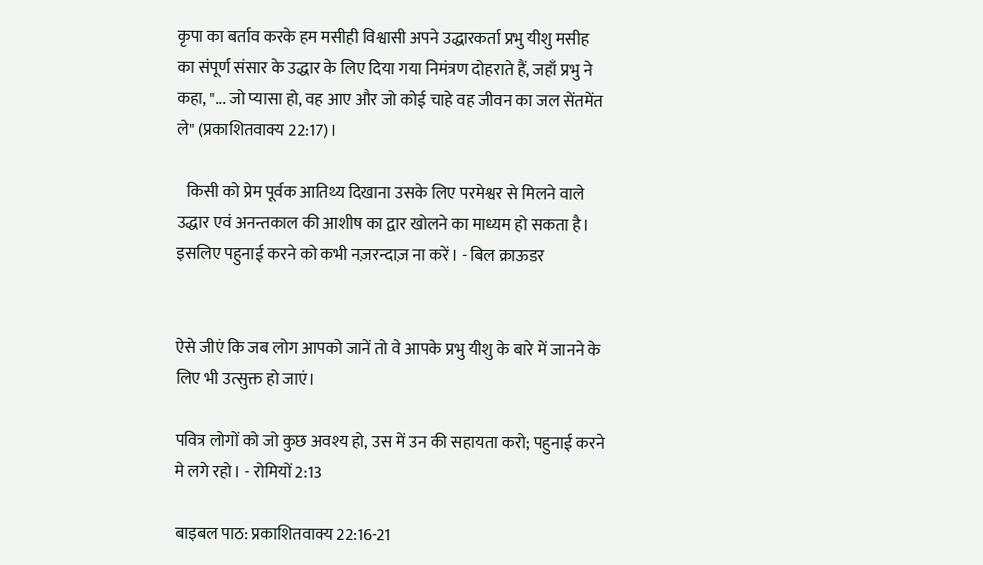कृपा का बर्ताव करके हम मसीही विश्वासी अपने उद्धारकर्ता प्रभु यीशु मसीह का संपूर्ण संसार के उद्धार के लिए दिया गया निमंत्रण दोहराते हैं, जहाँ प्रभु ने कहा, "... जो प्यासा हो, वह आए और जो कोई चाहे वह जीवन का जल सेंतमेंत ले" (प्रकाशितवाक्य 22:17)।

   किसी को प्रेम पूर्वक आतिथ्य दिखाना उसके लिए परमेश्वर से मिलने वाले उद्धार एवं अनन्तकाल की आशीष का द्वार खोलने का माध्यम हो सकता है। इसलिए पहुनाई करने को कभी नज़रन्दाज़ ना करें। - बिल क्राऊडर


ऐसे जीएं कि जब लोग आपको जानें तो वे आपके प्रभु यीशु के बारे में जानने के लिए भी उत्सुक्त हो जाएं।

पवित्र लोगों को जो कुछ अवश्य हो, उस में उन की सहायता करो; पहुनाई करने मे लगे रहो। - रोमियों 2:13

बाइबल पाठ: प्रकाशितवाक्य 22:16-21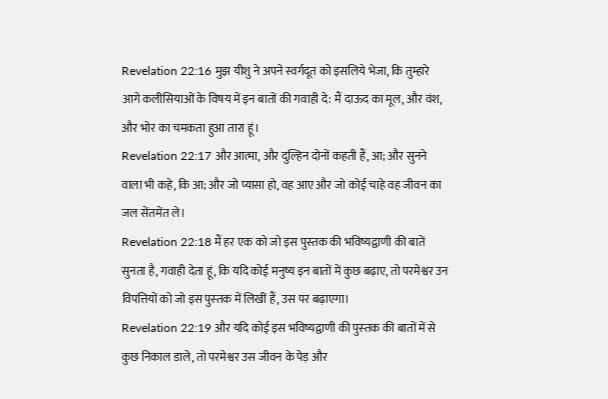Revelation 22:16 मुझ यीशु ने अपने स्वर्गदूत को इसलिये भेजा, कि तुम्हारे आगे कलीसियाओं के विषय में इन बातों की गवाही दे: मैं दाऊद का मूल, और वंश, और भोर का चमकता हुआ तारा हूं।
Revelation 22:17 और आत्मा, और दुल्हिन दोनों कहती हैं, आ; और सुनने वाला भी कहे, कि आ; और जो प्यासा हो, वह आए और जो कोई चाहे वह जीवन का जल सेंतमेंत ले।
Revelation 22:18 मैं हर एक को जो इस पुस्‍तक की भविष्यद्वाणी की बातें सुनता है, गवाही देता हूं, कि यदि कोई मनुष्य इन बातों में कुछ बढ़ाए, तो परमेश्वर उन विपत्तियों को जो इस पुस्‍तक में लिखीं हैं, उस पर बढ़ाएगा।
Revelation 22:19 और यदि कोई इस भविष्यद्वाणी की पुस्‍तक की बातों में से कुछ निकाल डाले, तो परमेश्वर उस जीवन के पेड़ और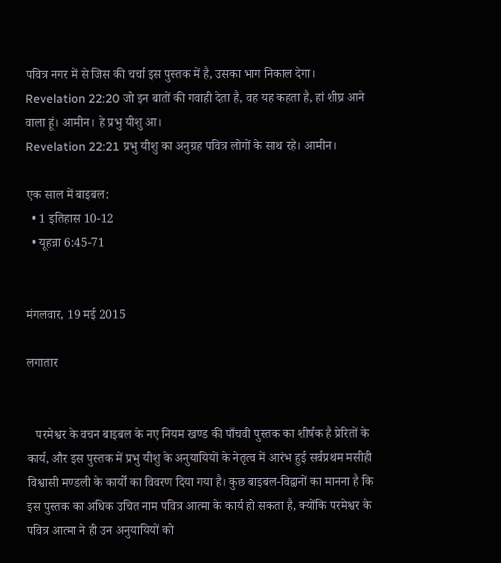पवित्र नगर में से जिस की चर्चा इस पुस्‍तक में है, उसका भाग निकाल देगा।
Revelation 22:20 जो इन बातों की गवाही देता है, वह यह कहता है, हां शीघ्र आने वाला हूं। आमीन। हे प्रभु यीशु आ।
Revelation 22:21 प्रभु यीशु का अनुग्रह पवित्र लोगों के साथ रहे। आमीन।

एक साल में बाइबल:
  • 1 इतिहास 10-12
  • यूहन्ना 6:45-71


मंगलवार, 19 मई 2015

लगातार


   परमेश्वर के वचन बाइबल के नए नियम खण्ड की पाँचवी पुस्तक का शीर्षक है प्रेरितों के कार्य, और इस पुस्तक में प्रभु यीशु के अनुयायियों के नेतृत्व में आरंभ हुई सर्वप्रथम मसीही विश्वासी मण्डली के कार्यों का विवरण दिया गया है। कुछ बाइबल-विद्वानों का मानना है कि इस पुस्तक का अधिक उचित नाम पवित्र आत्मा के कार्य हो सकता है, क्योंकि परमेश्वर के पवित्र आत्मा ने ही उन अनुयायियों को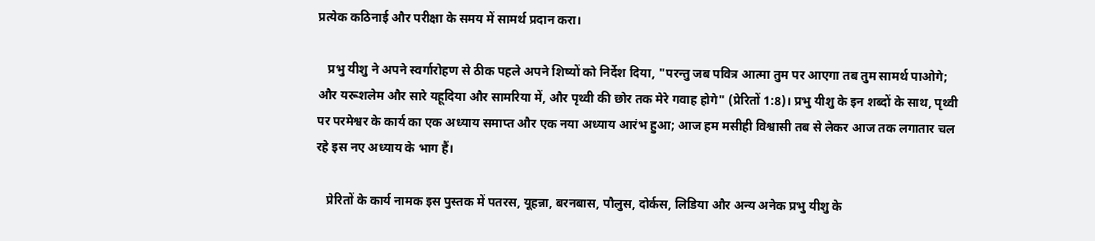प्रत्येक कठिनाई और परीक्षा के समय में सामर्थ प्रदान करा।

   प्रभु यीशु ने अपने स्वर्गारोहण से ठीक पहले अपने शिष्यों को निर्देश दिया, "परन्तु जब पवित्र आत्मा तुम पर आएगा तब तुम सामर्थ पाओगे; और यरूशलेम और सारे यहूदिया और सामरिया में, और पृथ्वी की छोर तक मेरे गवाह होगे" (प्रेरितों 1:8)। प्रभु यीशु के इन शब्दों के साथ, पृथ्वी पर परमेश्वर के कार्य का एक अध्याय समाप्त और एक नया अध्याय आरंभ हुआ; आज हम मसीही विश्वासी तब से लेकर आज तक लगातार चल रहे इस नए अध्याय के भाग हैं।

   प्रेरितों के कार्य नामक इस पुस्तक में पतरस, यूहन्ना, बरनबास, पौलुस, दोर्कस, लिडिया और अन्य अनेक प्रभु यीशु के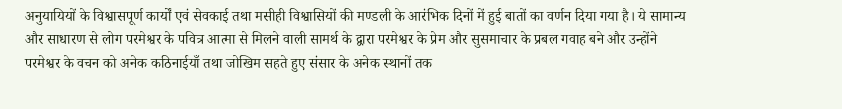अनुयायियों के विश्वासपूर्ण कार्यों एवं सेवकाई तथा मसीही विश्वासियों की मण्डली के आरंभिक दिनों में हुई बातों का वर्णन दिया गया है। ये सामान्य और साधारण से लोग परमेश्वर के पवित्र आत्मा से मिलने वाली सामर्थ के द्वारा परमेश्वर के प्रेम और सुसमाचार के प्रबल गवाह बने और उन्होंने परमेश्वर के वचन को अनेक कठिनाईयाँ तथा जोखिम सहते हुए संसार के अनेक स्थानों तक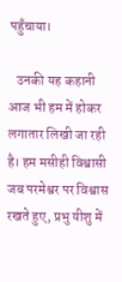पहुँचाया।

   उनकी यह कहानी आज भी हम में होकर लगातार लिखी जा रही है। हम मसीही विश्वासी जब परमेश्वर पर विश्वास रखते हुए, प्रभु यीशु में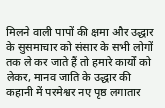मिलने वाली पापों की क्षमा और उद्धार के सुसमाचार को संसार के सभी लोगों तक ले कर जाते हैं तो हमारे कार्यों को लेकर, मानव जाति के उद्धार की कहानी में परमेश्वर नए पृष्ठ लगातार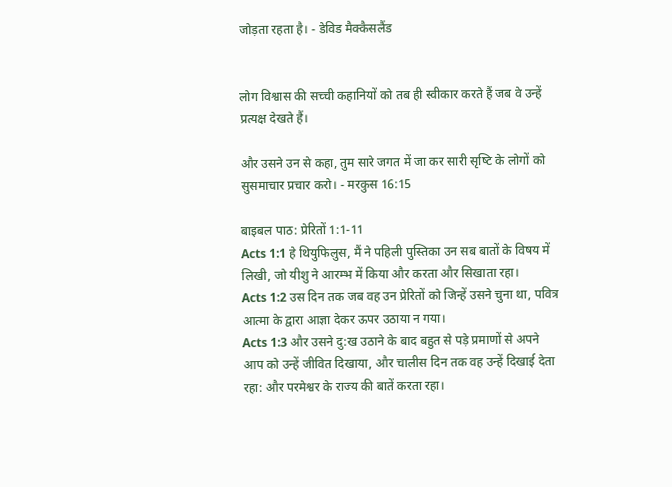जोड़ता रहता है। - डेविड मैक्कैसलैंड


लोग विश्वास की सच्ची कहानियों को तब ही स्वीकार करते हैं जब वे उन्हें प्रत्यक्ष देखते हैं।

और उसने उन से कहा, तुम सारे जगत में जा कर सारी सृष्‍टि के लोगों को सुसमाचार प्रचार करो। - मरकुस 16:15

बाइबल पाठ: प्रेरितों 1:1-11
Acts 1:1 हे थियुफिलुस, मैं ने पहिली पुस्तिका उन सब बातों के विषय में लिखी, जो यीशु ने आरम्भ में किया और करता और सिखाता रहा।
Acts 1:2 उस दिन तक जब वह उन प्रेरितों को जिन्हें उसने चुना था, पवित्र आत्मा के द्वारा आज्ञा देकर ऊपर उठाया न गया।
Acts 1:3 और उसने दु:ख उठाने के बाद बहुत से पड़े प्रमाणों से अपने आप को उन्हें जीवित दिखाया, और चालीस दिन तक वह उन्हें दिखाई देता रहा: और परमेश्वर के राज्य की बातें करता रहा।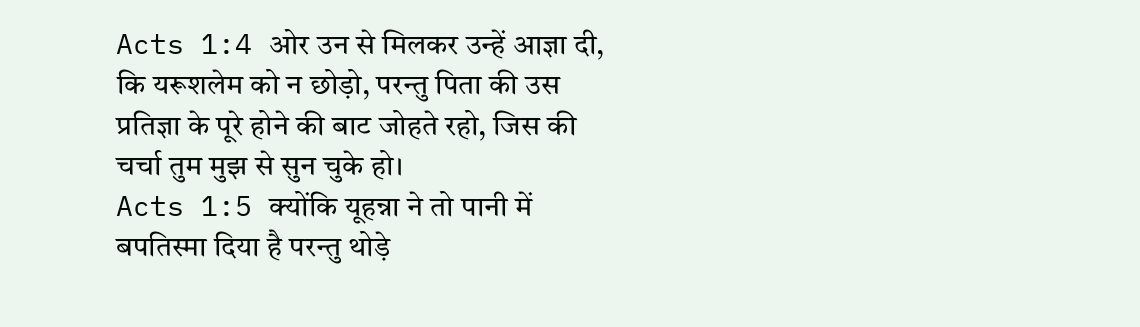Acts 1:4 ओर उन से मिलकर उन्हें आज्ञा दी, कि यरूशलेम को न छोड़ो, परन्तु पिता की उस प्रतिज्ञा के पूरे होने की बाट जोहते रहो, जिस की चर्चा तुम मुझ से सुन चुके हो।
Acts 1:5 क्योंकि यूहन्ना ने तो पानी में बपतिस्मा दिया है परन्तु थोड़े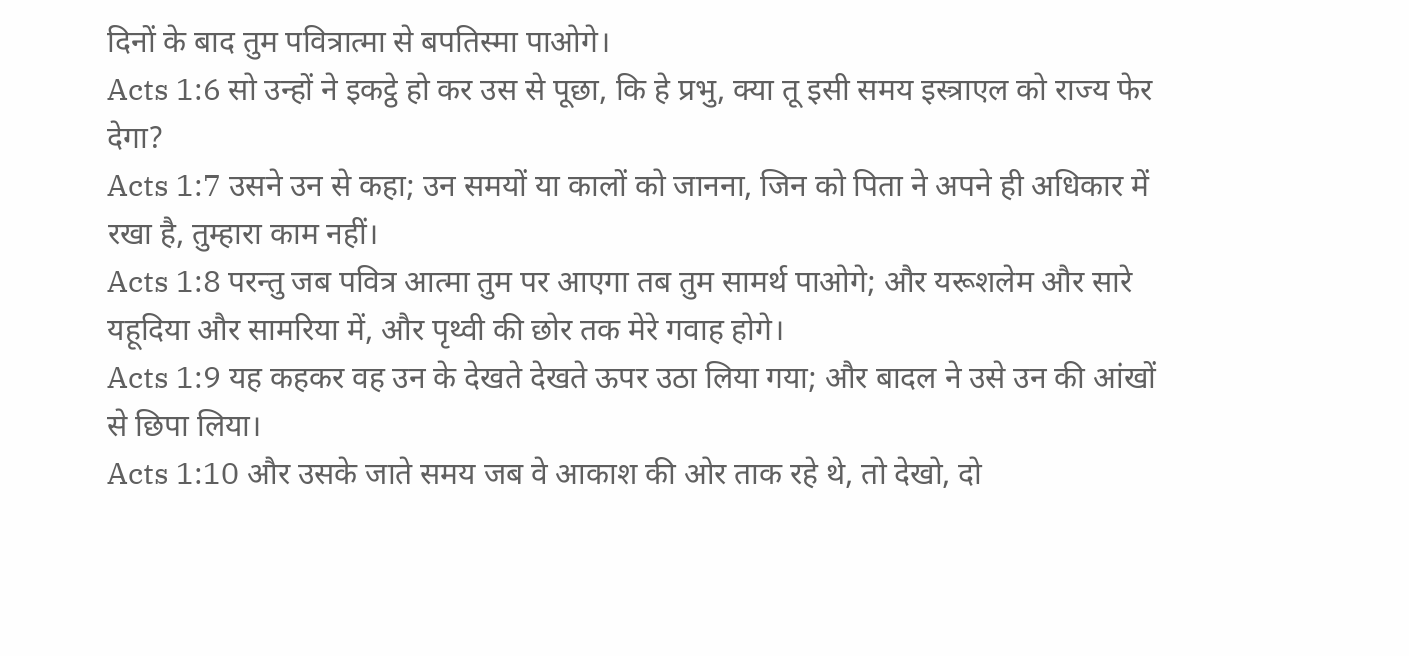दिनों के बाद तुम पवित्रात्मा से बपतिस्मा पाओगे।
Acts 1:6 सो उन्हों ने इकट्ठे हो कर उस से पूछा, कि हे प्रभु, क्या तू इसी समय इस्त्राएल को राज्य फेर देगा?
Acts 1:7 उसने उन से कहा; उन समयों या कालों को जानना, जिन को पिता ने अपने ही अधिकार में रखा है, तुम्हारा काम नहीं।
Acts 1:8 परन्तु जब पवित्र आत्मा तुम पर आएगा तब तुम सामर्थ पाओगे; और यरूशलेम और सारे यहूदिया और सामरिया में, और पृथ्वी की छोर तक मेरे गवाह होगे।
Acts 1:9 यह कहकर वह उन के देखते देखते ऊपर उठा लिया गया; और बादल ने उसे उन की आंखों से छिपा लिया।
Acts 1:10 और उसके जाते समय जब वे आकाश की ओर ताक रहे थे, तो देखो, दो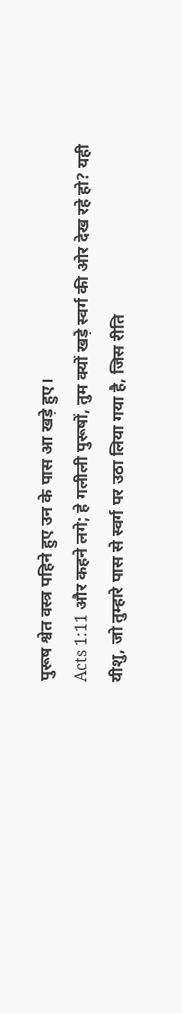पुरूष श्वेत वस्‍त्र पहिने हुए उन के पास आ खड़े हुए।
Acts 1:11 और कहने लगे; हे गलीली पुरूषों, तुम क्यों खड़े स्वर्ग की ओर देख रहे हो? यही यीशु, जो तुम्हारे पास से स्वर्ग पर उठा लिया गया है, जिस रीति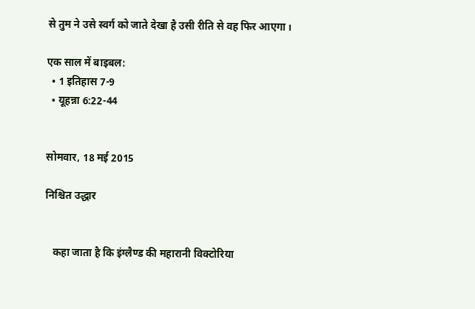से तुम ने उसे स्वर्ग को जाते देखा है उसी रीति से वह फिर आएगा।

एक साल में बाइबल:
  • 1 इतिहास 7-9
  • यूहन्ना 6:22-44


सोमवार, 18 मई 2015

निश्चित उद्धार


   कहा जाता है कि इंग्लैण्ड की महारानी विक्टोरिया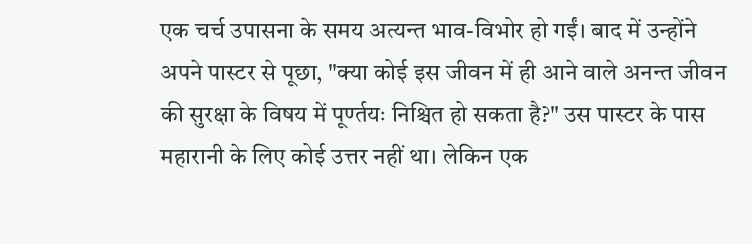एक चर्च उपासना के समय अत्यन्त भाव-विभोर हो गईं। बाद में उन्होंने अपने पास्टर से पूछा, "क्या कोई इस जीवन में ही आने वाले अनन्त जीवन की सुरक्षा के विषय में पूर्ण्तयः निश्चित हो सकता है?" उस पास्टर के पास महारानी के लिए कोई उत्तर नहीं था। लेकिन एक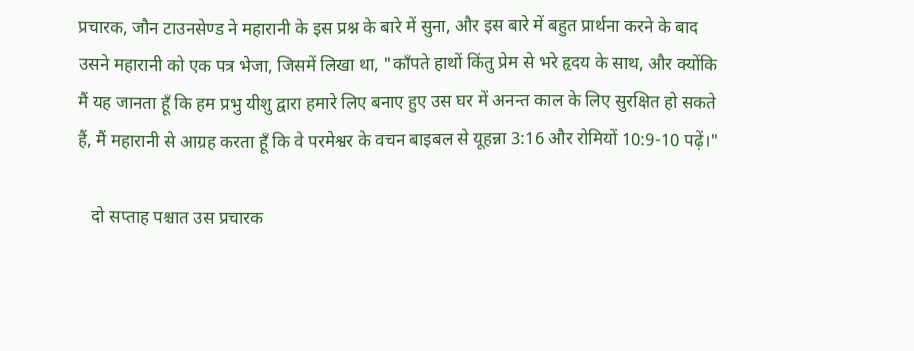प्रचारक, जौन टाउनसेण्ड ने महारानी के इस प्रश्न के बारे में सुना, और इस बारे में बहुत प्रार्थना करने के बाद उसने महारानी को एक पत्र भेजा, जिसमें लिखा था, "काँपते हाथों किंतु प्रेम से भरे हृदय के साथ, और क्योंकि मैं यह जानता हूँ कि हम प्रभु यीशु द्वारा हमारे लिए बनाए हुए उस घर में अनन्त काल के लिए सुरक्षित हो सकते हैं, मैं महारानी से आग्रह करता हूँ कि वे परमेश्वर के वचन बाइबल से यूहन्ना 3:16 और रोमियों 10:9-10 पढ़ें।"

   दो सप्ताह पश्चात उस प्रचारक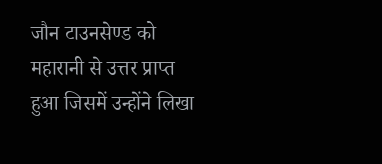जौन टाउनसेण्ड को महारानी से उत्तर प्राप्त हुआ जिसमें उन्होंने लिखा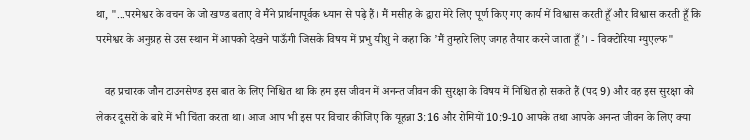था, "...परमेश्वर के वचन के जो खण्ड बताए वे मैंने प्रार्थनापूर्वक ध्यान से पढ़े हैं। मैं मसीह के द्वारा मेरे लिए पूर्ण किए गए कार्य में विश्वास करती हूँ और विश्वास करती हूँ कि परमेश्वर के अनुग्रह से उस स्थान में आपको देखने पाऊँगी जिसके विषय में प्रभु यीशु ने कहा कि ’मैं तुम्हारे लिए जगह तैयार करने जाता हूँ’। - विक्टोरिया ग्युएल्फ"

   वह प्रचारक जौन टाउनसेण्ड इस बात के लिए निश्चित था कि हम इस जीवन में अनन्त जीवन की सुरक्षा के विषय में निश्चित हो सकते हैं (पद 9) और वह इस सुरक्षा को लेकर दूसरों के बारे में भी चिंता करता था। आज आप भी इस पर विचार कीजिए कि यूहन्ना 3:16 और रोमियों 10:9-10 आपके तथा आपके अनन्त जीवन के लिए क्या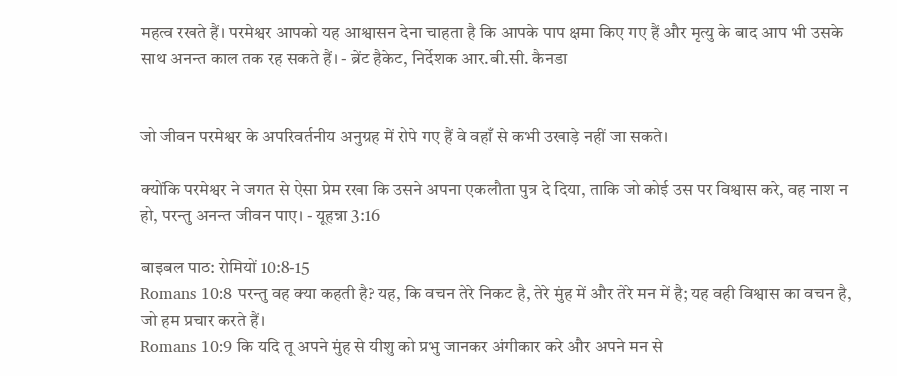महत्व रखते हैं। परमेश्वर आपको यह आश्वासन देना चाहता है कि आपके पाप क्षमा किए गए हैं और मृत्यु के बाद आप भी उसके साथ अनन्त काल तक रह सकते हैं। - ब्रेंट हैकेट, निर्देशक आर.बी.सी. कैनडा


जो जीवन परमेश्वर के अपरिवर्तनीय अनुग्रह में रोपे गए हैं वे वहाँ से कभी उखाड़े नहीं जा सकते।

क्योंकि परमेश्वर ने जगत से ऐसा प्रेम रखा कि उसने अपना एकलौता पुत्र दे दिया, ताकि जो कोई उस पर विश्वास करे, वह नाश न हो, परन्तु अनन्त जीवन पाए। - यूहन्ना 3:16

बाइबल पाठ: रोमियों 10:8-15
Romans 10:8 परन्तु वह क्या कहती है? यह, कि वचन तेरे निकट है, तेरे मुंह में और तेरे मन में है; यह वही विश्वास का वचन है, जो हम प्रचार करते हैं।
Romans 10:9 कि यदि तू अपने मुंह से यीशु को प्रभु जानकर अंगीकार करे और अपने मन से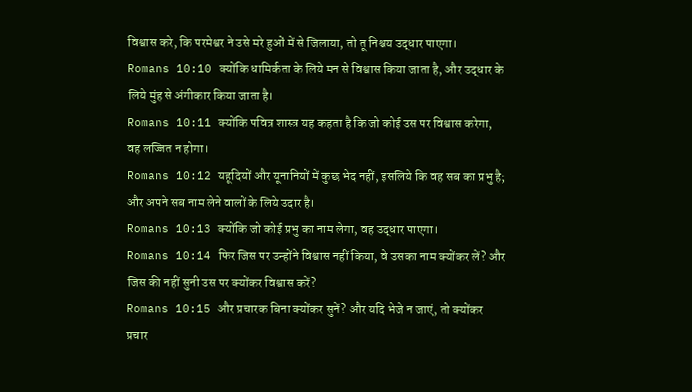विश्वास करे, कि परमेश्वर ने उसे मरे हुओं में से जिलाया, तो तू निश्चय उद्धार पाएगा।
Romans 10:10 क्योंकि धामिर्कता के लिये मन से विश्वास किया जाता है, और उद्धार के लिये मुंह से अंगीकार किया जाता है।
Romans 10:11 क्योंकि पवित्र शास्त्र यह कहता है कि जो कोई उस पर विश्वास करेगा, वह लज्जित न होगा।
Romans 10:12 यहूदियों और यूनानियों में कुछ भेद नहीं, इसलिये कि वह सब का प्रभु है; और अपने सब नाम लेने वालों के लिये उदार है।
Romans 10:13 क्योंकि जो कोई प्रभु का नाम लेगा, वह उद्धार पाएगा।
Romans 10:14 फिर जिस पर उन्होंने विश्वास नहीं किया, वे उसका नाम क्योंकर लें? और जिस की नहीं सुनी उस पर क्योंकर विश्वास करें?
Romans 10:15 और प्रचारक बिना क्योंकर सुनें? और यदि भेजे न जाएं, तो क्योंकर प्रचार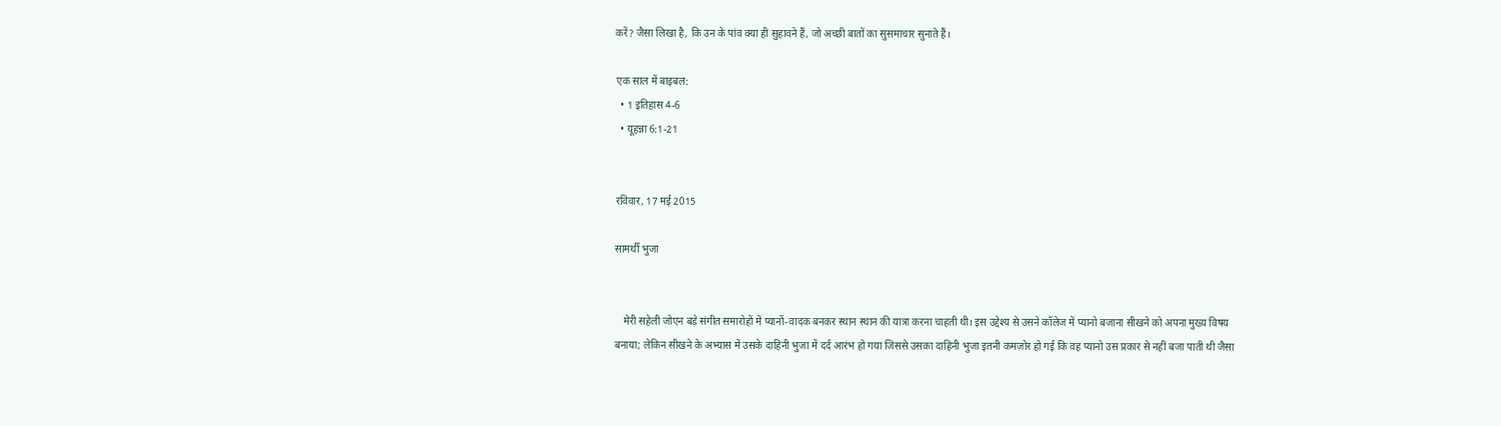करें? जैसा लिखा है, कि उन के पांव क्या ही सुहावने हैं, जो अच्छी बातों का सुसमाचार सुनाते हैं।

एक साल में बाइबल:
  • 1 इतिहास 4-6
  • यूहन्ना 6:1-21


रविवार, 17 मई 2015

सामर्थी भुजा


   मेरी सहेली जोएन बड़े संगीत समारोहों में प्यानों-वादक बनकर स्थान स्थान की यात्रा करना चाहती थी। इस उद्देश्य से उसने कॉलेज में प्यानो बजाना सीखने को अपना मुख्य विषय बनाया; लेकिन सीखने के अभ्यास में उसके दाहिनी भुजा में दर्द आरंभ हो गया जिससे उसका दाहिनी भुजा इतनी कमज़ोर हो गई कि वह प्यानो उस प्रकार से नहीं बजा पाती थी जैसा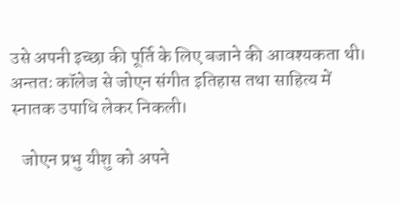उसे अपनी इच्छा की पूर्ति के लिए बजाने की आवश्यकता थी। अन्ततः कॉलेज से जोएन संगीत इतिहास तथा साहित्य में स्नातक उपाधि लेकर निकली।

   जोएन प्रभु यीशु को अपने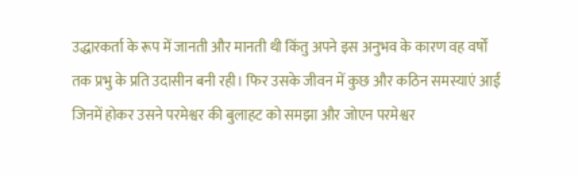उद्धारकर्ता के रूप में जानती और मानती थी किंतु अपने इस अनुभव के कारण वह वर्षों तक प्रभु के प्रति उदासीन बनी रही। फिर उसके जीवन में कुछ और कठिन समस्याएं आईं जिनमें होकर उसने परमेश्वर की बुलाहट को समझा और जोएन परमेश्वर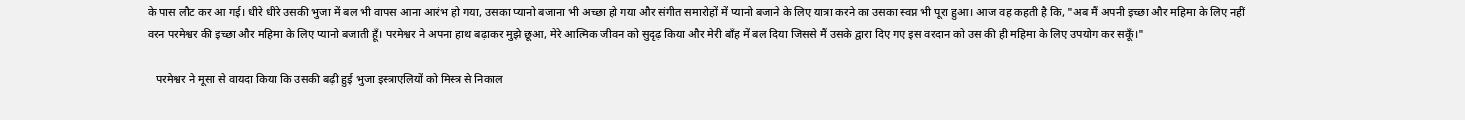के पास लौट कर आ गई। धीरे धीरे उसकी भुजा में बल भी वापस आना आरंभ हो गया, उसका प्यानो बजाना भी अच्छा हो गया और संगीत समारोहों में प्यानो बजाने के लिए यात्रा करने का उसका स्वप्न भी पूरा हुआ। आज वह कहती है कि, "अब मैं अपनी इच्छा और महिमा के लिए नहीं वरन परमेश्वर की इच्छा और महिमा के लिए प्यानो बजाती हूँ। परमेश्वर ने अपना हाथ बढ़ाकर मुझे छूआ, मेरे आत्मिक जीवन को सुदृढ़ किया और मेरी बाँह में बल दिया जिससे मैं उसके द्वारा दिए गए इस वरदान को उस की ही महिमा के लिए उपयोग कर सकूँ।"

   परमेश्वर ने मूसा से वायदा किया कि उसकी बढ़ी हुई भुजा इस्त्राएलियों को मिस्त्र से निकाल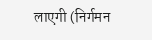लाएगी (निर्गमन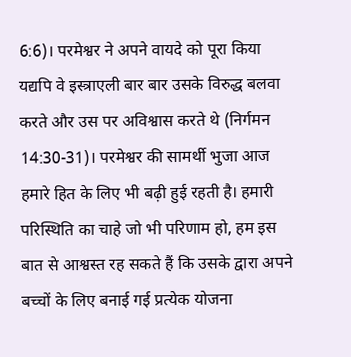6:6)। परमेश्वर ने अपने वायदे को पूरा किया यद्यपि वे इस्त्राएली बार बार उसके विरुद्ध बलवा करते और उस पर अविश्वास करते थे (निर्गमन 14:30-31)। परमेश्वर की सामर्थी भुजा आज हमारे हित के लिए भी बढ़ी हुई रहती है। हमारी परिस्थिति का चाहे जो भी परिणाम हो, हम इस बात से आश्वस्त रह सकते हैं कि उसके द्वारा अपने बच्चों के लिए बनाई गई प्रत्येक योजना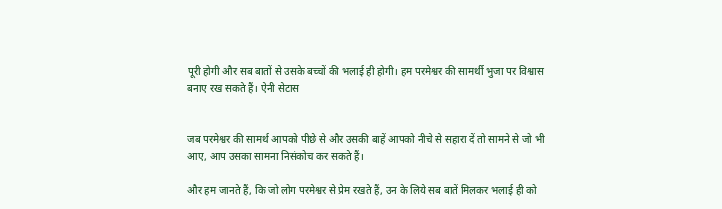पूरी होगी और सब बातों से उसके बच्चों की भलाई ही होगी। हम परमेश्वर की सामर्थी भुजा पर विश्वास बनाए रख सकते हैं। ऐनी सेटास


जब परमेश्वर की सामर्थ आपको पीछे से और उसकी बाहें आपको नीचे से सहारा दें तो सामने से जो भी आए, आप उसका सामना निसंकोच कर सकते हैं।

और हम जानते हैं, कि जो लोग परमेश्वर से प्रेम रखते हैं, उन के लिये सब बातें मिलकर भलाई ही को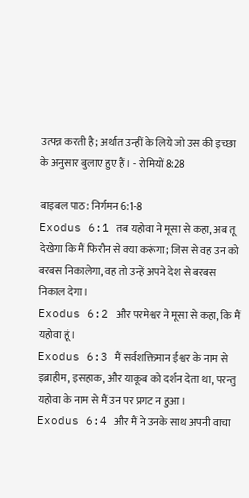उत्पन्न करती है; अर्थात उन्हीं के लिये जो उस की इच्छा के अनुसार बुलाए हुए हैं। - रोमियों 8:28

बाइबल पाठ: निर्गमन 6:1-8
Exodus 6:1 तब यहोवा ने मूसा से कहा, अब तू देखेगा कि मैं फिरौन से क्या करूंगा; जिस से वह उन को बरबस निकालेगा, वह तो उन्हें अपने देश से बरबस निकाल देगा।
Exodus 6:2 और परमेश्वर ने मूसा से कहा, कि मैं यहोवा हूं।
Exodus 6:3 मैं सर्वशक्तिमान ईश्वर के नाम से इब्राहीम, इसहाक, और याकूब को दर्शन देता था, परन्तु यहोवा के नाम से मैं उन पर प्रगट न हुआ।
Exodus 6:4 और मैं ने उनके साथ अपनी वाचा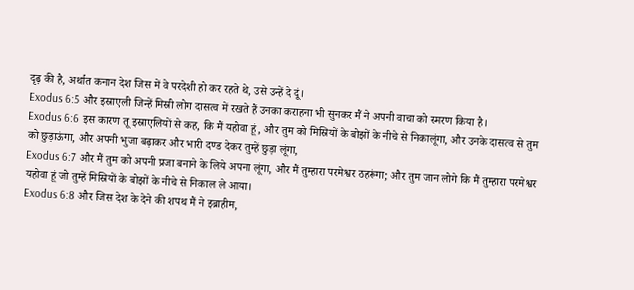दृढ़ की है, अर्थात कनान देश जिस में वे परदेशी हो कर रहते थे, उसे उन्हें दे दूं।
Exodus 6:5 और इस्राएली जिन्हें मिस्री लोग दासत्व में रखते हैं उनका कराहना भी सुनकर मैं ने अपनी वाचा को स्मरण किया है।
Exodus 6:6 इस कारण तू इस्राएलियों से कह, कि मैं यहोवा हूं, और तुम को मिस्रियों के बोझों के नीचे से निकालूंगा, और उनके दासत्व से तुम को छुड़ाऊंगा, और अपनी भुजा बढ़ाकर और भारी दण्ड देकर तुम्हें छुड़ा लूंगा,
Exodus 6:7 और मैं तुम को अपनी प्रजा बनाने के लिये अपना लूंगा, और मैं तुम्हारा परमेश्वर ठहरूंगा; और तुम जान लोगे कि मैं तुम्हारा परमेश्वर यहोवा हूं जो तुम्हें मिस्रियों के बोझों के नीचे से निकाल ले आया।
Exodus 6:8 और जिस देश के देने की शपथ मैं ने इब्राहीम,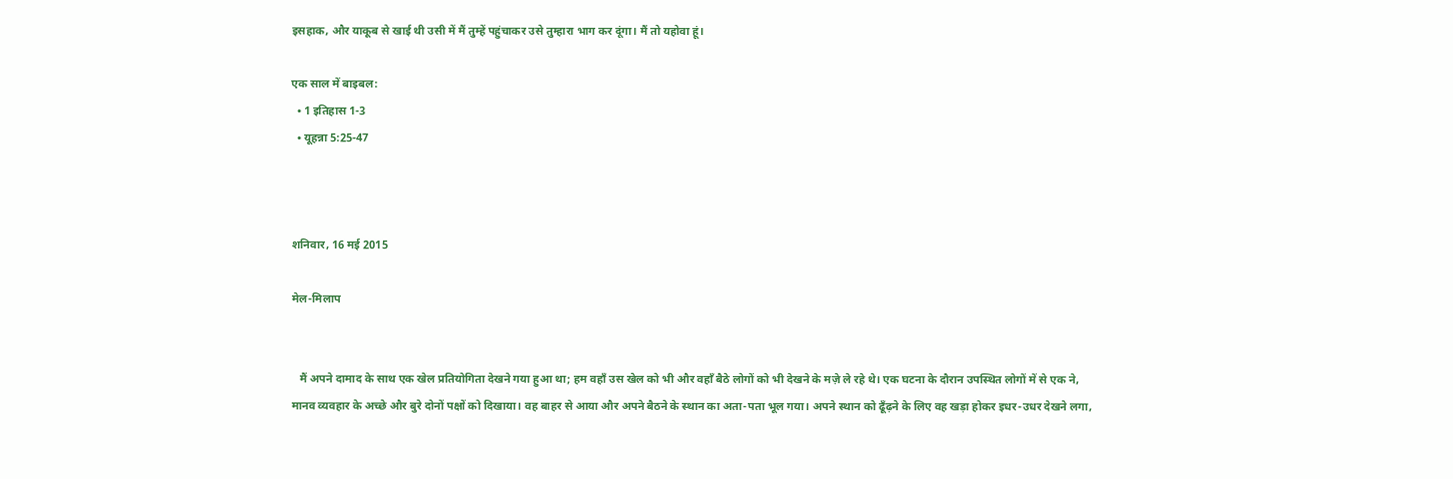इसहाक, और याकूब से खाई थी उसी में मैं तुम्हें पहुंचाकर उसे तुम्हारा भाग कर दूंगा। मैं तो यहोवा हूं।

एक साल में बाइबल:
  • 1 इतिहास 1-3
  • यूहन्ना 5:25-47



शनिवार, 16 मई 2015

मेल-मिलाप


   मैं अपने दामाद के साथ एक खेल प्रतियोगिता देखने गया हुआ था; हम वहाँ उस खेल को भी और वहाँ बैठे लोगों को भी देखने के मज़े ले रहे थे। एक घटना के दौरान उपस्थित लोगों में से एक ने, मानव व्यवहार के अच्छे और बुरे दोनों पक्षों को दिखाया। वह बाहर से आया और अपने बैठने के स्थान का अता-पता भूल गया। अपने स्थान को ढूँढ़ने के लिए वह खड़ा होकर इधर-उधर देखने लगा,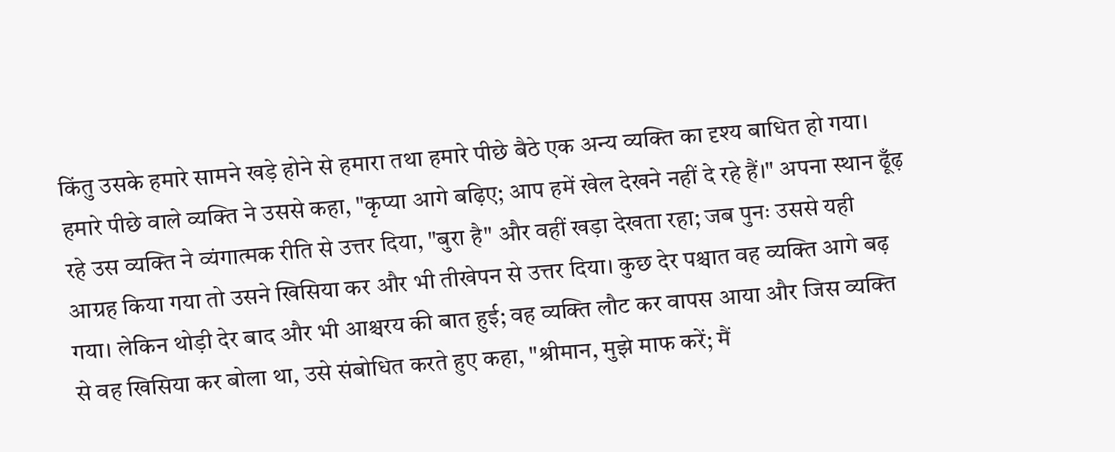किंतु उसके हमारे सामने खड़े होने से हमारा तथा हमारे पीछे बैठे एक अन्य व्यक्ति का दृश्य बाधित हो गया। हमारे पीछे वाले व्यक्ति ने उससे कहा, "कृप्या आगे बढ़िए; आप हमें खेल देखने नहीं दे रहे हैं।" अपना स्थान ढूँढ़ रहे उस व्यक्ति ने व्यंगात्मक रीति से उत्तर दिया, "बुरा है" और वहीं खड़ा देखता रहा; जब पुनः उससे यही आग्रह किया गया तो उसने खिसिया कर और भी तीखेपन से उत्तर दिया। कुछ देर पश्चात वह व्यक्ति आगे बढ़ गया। लेकिन थोड़ी देर बाद और भी आश्चरय की बात हुई; वह व्यक्ति लौट कर वापस आया और जिस व्यक्ति से वह खिसिया कर बोला था, उसे संबोधित करते हुए कहा, "श्रीमान, मुझे माफ करें; मैं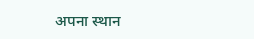अपना स्थान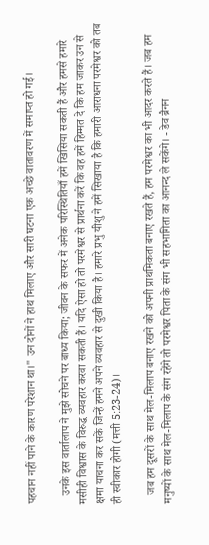पहचान नहीं पाने के कारण परेशान था।" उन दोनों ने हाथ मिलाए और सारी घटना एक अच्छे वातावरण में समाप्त हो गई।

   उनके इस वार्तालाप ने मुझे सोचने पर बाध्य किया; जीवन के सफर में अनेक परिस्थितियाँ हमें खिसिया सकती हैं और हमसे हमारे मसीही विश्वास के विरुद्ध व्यवहार करवा सकती हैं। यदि ऐसा हो तो परमेश्वर से प्रार्थना करें कि वह हमें हिम्मत दे कि हम जाकर उन से क्षमा याचना कर सकें जिन्हें हमने अपने व्यवहार से दुखी किया है। हमारे प्रभु यीशु ने हमें सिखाया है कि हमारी आराधना परमेश्वर को तब ही स्वीकार होगी (मत्ती 5:23-24)।

   जब हम दूसरों के साथ मेल-मिलाप बनाए रखने को अपनी प्राथमिकता बनाए रखते हैं, हम परमेश्वर का भी आदर करते हैं। जब हम मनुष्यों के साथ मेल-मिलाप के संग रहेंगे तो परमेश्वर पिता के संग भी सहभागिता का आनन्द ले सकेंगे। - डेव ब्रैनन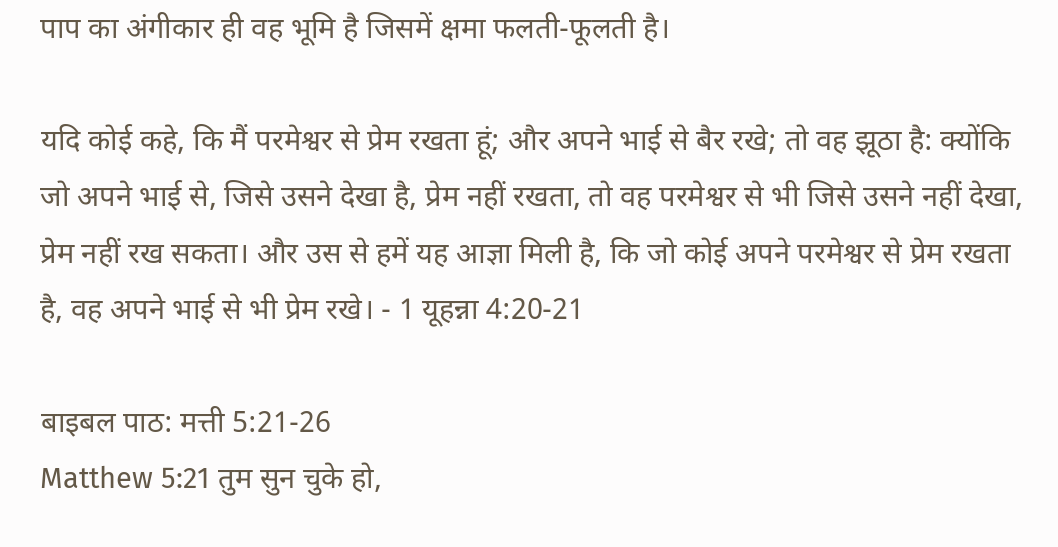पाप का अंगीकार ही वह भूमि है जिसमें क्षमा फलती-फूलती है।

यदि कोई कहे, कि मैं परमेश्वर से प्रेम रखता हूं; और अपने भाई से बैर रखे; तो वह झूठा है: क्योंकि जो अपने भाई से, जिसे उसने देखा है, प्रेम नहीं रखता, तो वह परमेश्वर से भी जिसे उसने नहीं देखा, प्रेम नहीं रख सकता। और उस से हमें यह आज्ञा मिली है, कि जो कोई अपने परमेश्वर से प्रेम रखता है, वह अपने भाई से भी प्रेम रखे। - 1 यूहन्ना 4:20-21

बाइबल पाठ: मत्ती 5:21-26
Matthew 5:21 तुम सुन चुके हो,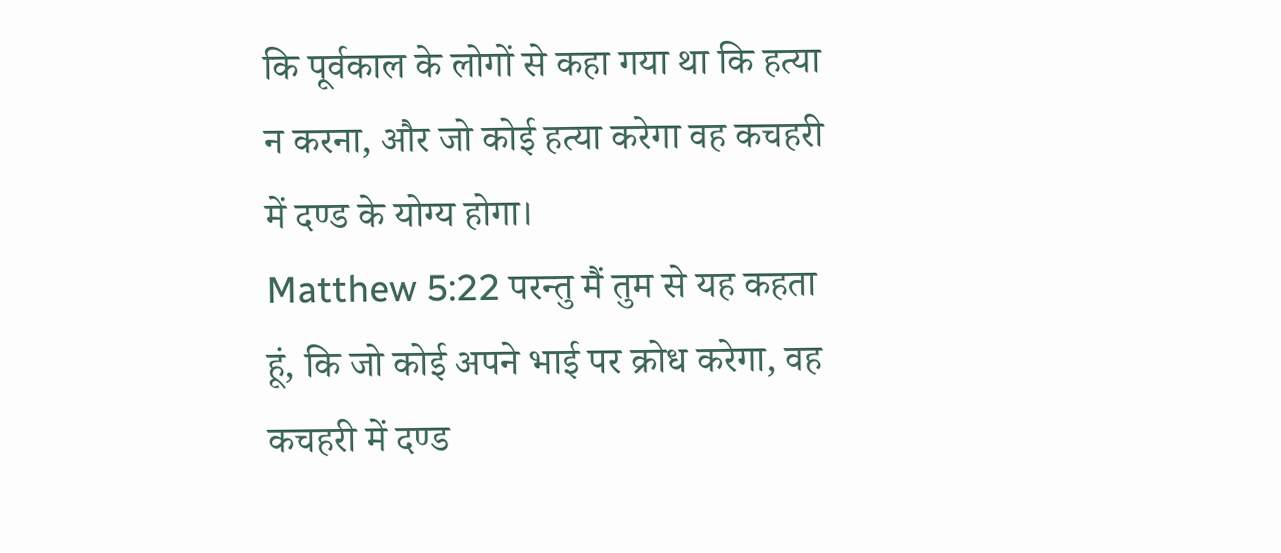कि पूर्वकाल के लोगों से कहा गया था कि हत्या न करना, और जो कोई हत्या करेगा वह कचहरी में दण्‍ड के योग्य होगा।
Matthew 5:22 परन्तु मैं तुम से यह कहता हूं, कि जो कोई अपने भाई पर क्रोध करेगा, वह कचहरी में दण्‍ड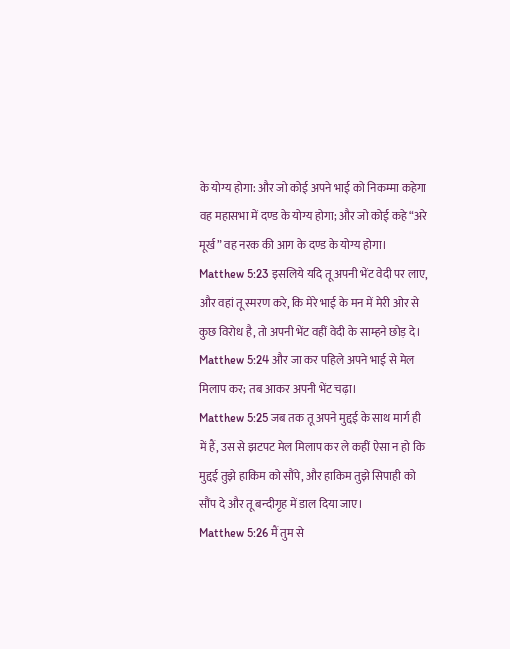के योग्य होगा: और जो कोई अपने भाई को निकम्मा कहेगा वह महासभा में दण्‍ड के योग्य होगा; और जो कोई कहे “अरे मूर्ख” वह नरक की आग के दण्‍ड के योग्य होगा।
Matthew 5:23 इसलिये यदि तू अपनी भेंट वेदी पर लाए, और वहां तू स्मरण करे, कि मेरे भाई के मन में मेरी ओर से कुछ विरोध है, तो अपनी भेंट वहीं वेदी के साम्हने छोड़ दे।
Matthew 5:24 और जा कर पहिले अपने भाई से मेल मिलाप कर; तब आकर अपनी भेंट चढ़ा।
Matthew 5:25 जब तक तू अपने मुद्दई के साथ मार्ग ही में हैं, उस से झटपट मेल मिलाप कर ले कहीं ऐसा न हो कि मुद्दई तुझे हाकिम को सौंपे, और हाकिम तुझे सिपाही को सौंप दे और तू बन्‍दीगृह में डाल दिया जाए।
Matthew 5:26 मैं तुम से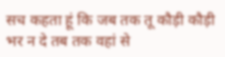सच कहता हूं कि जब तक तू कौड़ी कौड़ी भर न दे तब तक वहां से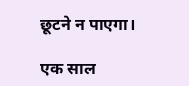छूटने न पाएगा।

एक साल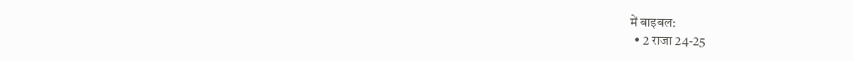में बाइबल:
  • 2 राजा 24-25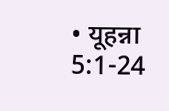• यूहन्ना 5:1-24